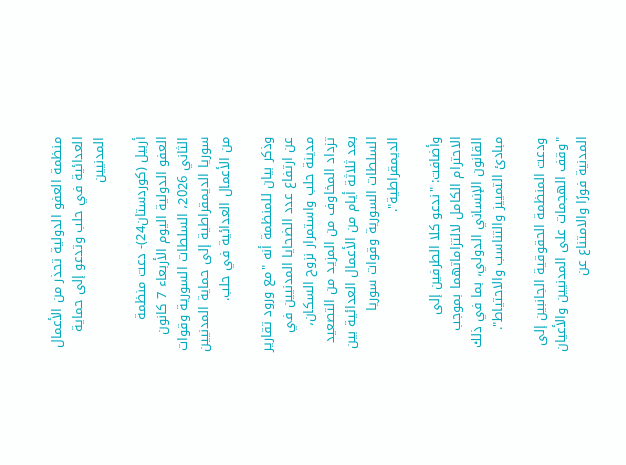منظمة العفو الدولية تحذر من الأعمال العدائية في حلب وتدعو إلى حماية المدنيين

أربيل (كوردستان24)- دعت منظمة العفو الدولية اليوم الأربعاء 7 كانون الثاني 2026، السلطات السورية وقوات سوريا الديمقراطية إلى حماية المدنيين من الأعمال العدائية في حلب.

وذكر بيان للمنظمة أنه "مع ورود تقارير عن ارتفاع عدد الضحايا المدنيين في مدينة حلب واستمرار نزوح السكان، تزداد المخاوف من المزيد من التصعيد بعد ثلاثة أيام من الأعمال العدائية بين السلطات السورية وقوات سوريا الديمقراطية".

وأضافت: "ندعو كلا الطرفين إلى الاحترام الكامل لالتزاماتهما بموجب القانون الإنساني الدولي، بما في ذلك مبادئ التمييز والتناسب والاحتياط".

ودعت المنظمة الحقوقية الجانبين إلى "وقف الهجمات على المدنيين والأعيان المدنية فورًا والامتناع عن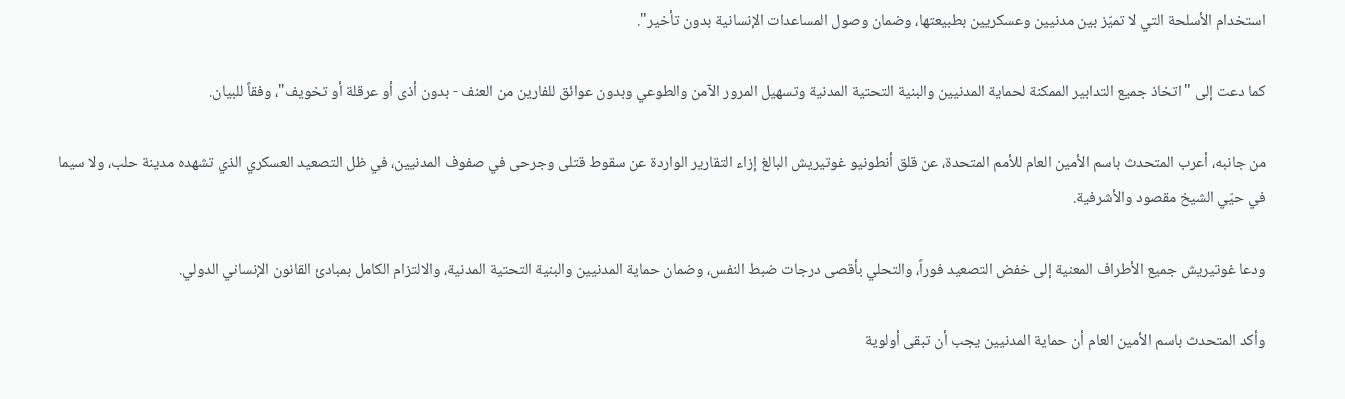استخدام الأسلحة التي لا تميّز بين مدنيين وعسكريين بطبيعتها، وضمان وصول المساعدات الإنسانية بدون تأخير".

كما دعت إلى "اتخاذ جميع التدابير الممكنة لحماية المدنيين والبنية التحتية المدنية وتسهيل المرور الآمن والطوعي وبدون عوائق للفارين من العنف - بدون أذى أو عرقلة أو تخويف"، وفقاً للبيان.

من جانبه، أعرب المتحدث باسم الأمين العام للأمم المتحدة، عن قلق أنطونيو غوتيريش البالغ إزاء التقارير الواردة عن سقوط قتلى وجرحى في صفوف المدنيين، في ظل التصعيد العسكري الذي تشهده مدينة حلب، ولا سيما في حيّي الشيخ مقصود والأشرفية.

ودعا غوتيريش جميع الأطراف المعنية إلى خفض التصعيد فوراً، والتحلي بأقصى درجات ضبط النفس، وضمان حماية المدنيين والبنية التحتية المدنية، والالتزام الكامل بمبادئ القانون الإنساني الدولي.

وأكد المتحدث باسم الأمين العام أن حماية المدنيين يجب أن تبقى أولوية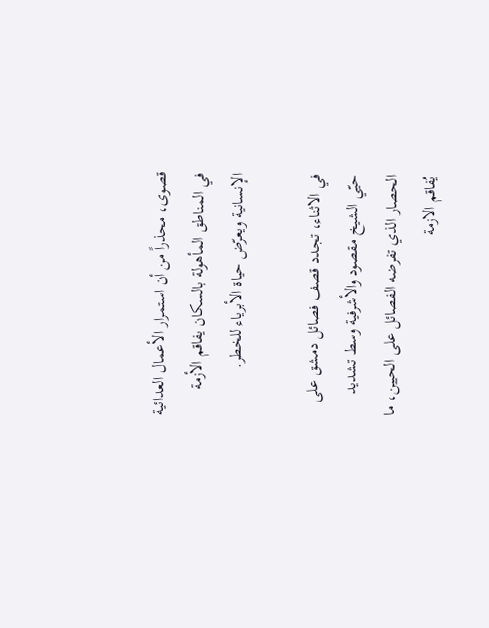قصوى، محذراً من أن استمرار الأعمال العدائية في المناطق المأهولة بالسكان يفاقم الأزمة الإنسانية ويعرّض حياة الأبرياء للخطر.

في الاثناء، تجدد قصف فصائل دمشق على حيّي الشيخ مقصود والأشرفية وسط تشديد الحصار الذي تفرضه الفصائل على الحيين، ما يُفاقم الازمة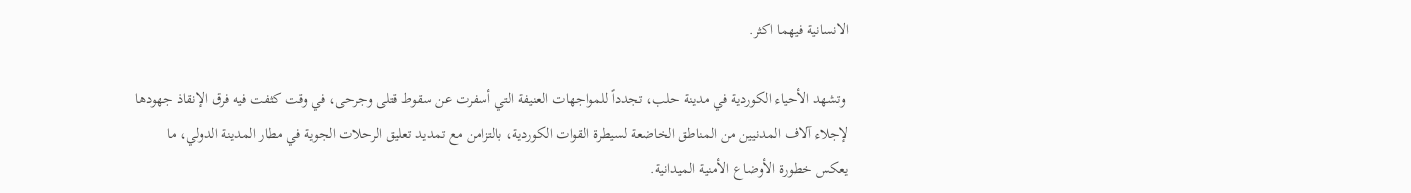الانسانية فيهما اكثر.

 وتشهد الأحياء الكوردية في مدينة حلب، تجدداً للمواجهات العنيفة التي أسفرت عن سقوط قتلى وجرحى، في وقت كثفت فيه فرق الإنقاذ جهودها لإجلاء آلاف المدنيين من المناطق الخاضعة لسيطرة القوات الكوردية، بالتزامن مع تمديد تعليق الرحلات الجوية في مطار المدينة الدولي، ما يعكس خطورة الأوضاع الأمنية الميدانية.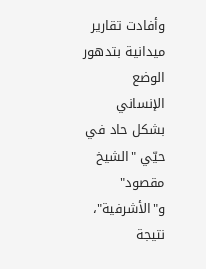وأفادت تقارير ميدانية بتدهور الوضع الإنساني بشكل حاد في حيّي "الشيخ مقصود" و"الأشرفية"، نتيجة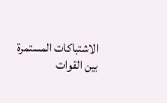الاشتباكات المستمرة بين القوات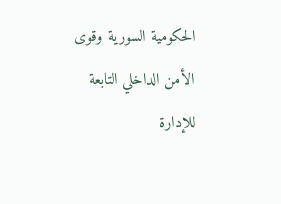الحكومية السورية وقوى الأمن الداخلي التابعة للإدارة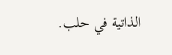الذاتية في حلب.